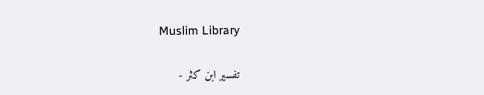Muslim Library

تفسير ابن كثر -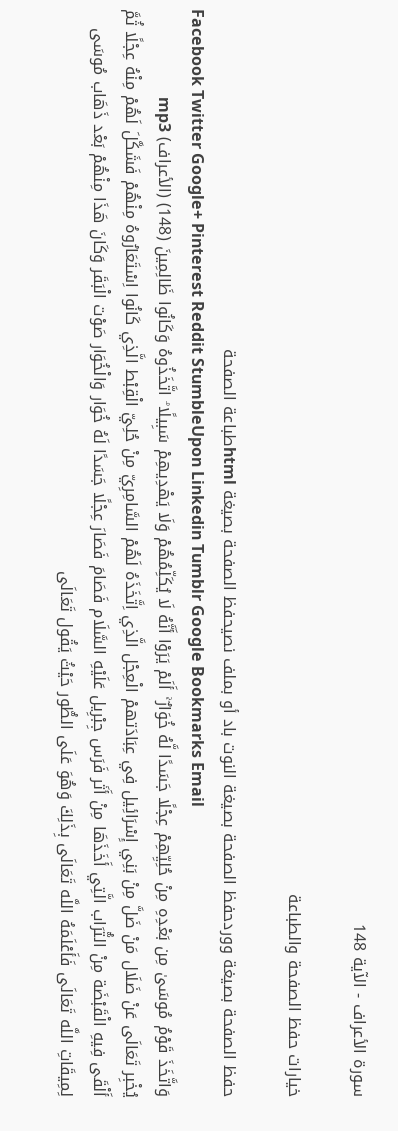سورة الأعراف - الآية 148

خيارات حفظ الصفحة والطباعة

حفظ الصفحة بصيغة ووردحفظ الصفحة بصيغة النوت باد أو بملف نصيحفظ الصفحة بصيغة htmlطباعة الصفحة
Facebook Twitter Google+ Pinterest Reddit StumbleUpon Linkedin Tumblr Google Bookmarks Email
وَاتَّخَذَ قَوْمُ مُوسَىٰ مِن بَعْدِهِ مِنْ حُلِيِّهِمْ عِجْلًا جَسَدًا لَّهُ خُوَارٌ ۚ أَلَمْ يَرَوْا أَنَّهُ لَا يُكَلِّمُهُمْ وَلَا يَهْدِيهِمْ سَبِيلًا ۘ اتَّخَذُوهُ وَكَانُوا ظَالِمِينَ (148) (الأعراف) mp3
يُخْبِر تَعَالَى عَنْ ضَلَال مَنْ ضَلَّ مِنْ بَنِي إِسْرَائِيل فِي عِبَادَتهمْ الْعِجْل الَّذِي اِتَّخَذَهُ لَهُمْ السَّامِرِيّ مِنْ حُلِيّ الْقِبْط الَّذِي كَانُوا اِسْتَعَارُوهُ مِنْهُمْ فَشَكَّلَ لَهُمْ مِنْهُ عِجْلًا ثُمَّ أَلْقَى فِيهِ الْقَبْضَة مِنْ التُّرَاب الَّتِي أَخَذَهَا مِنْ أَثَر فَرَس جِبْرِيل عَلَيْهِ السَّلَام فَصَامَ فَصَارَ عِجْلًا جَسَدًا لَهُ خُوَار وَالْخُوَار صَوْت الْبَقَر وَكَانَ هَذَا مِنْهُمْ بَعْد ذَهَاب مُوسَى لِمِيقَاتِ اللَّه تَعَالَى فَأَعْلَمَهُ اللَّه تَعَالَى بِذَلِكَ وَهُوَ عَلَى الطُّور حَيْثُ يَقُول تَعَالَى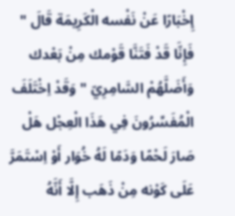إِخْبَارًا عَنْ نَفْسه الْكَرِيمَة قَالَ " فَإِنَّا قَدْ فَتَنَّا قَوْمك مِنْ بَعْدك وَأَضَلَّهُمْ السَّامِرِيّ " وَقَدْ اِخْتَلَفَ الْمُفَسِّرُونَ فِي هَذَا الْعِجْل هَلْ صَارَ لَحْمًا وَدَمًا لَهُ خُوَار أَوْ اِسْتَمَرَّ عَلَى كَوْنه مِنْ ذَهَب إِلَّا أَنَّهُ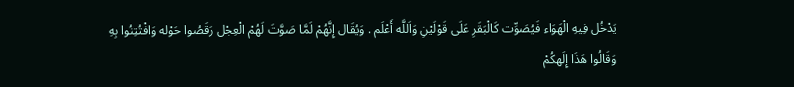يَدْخُل فِيهِ الْهَوَاء فَيُصَوِّت كَالْبَقَرِ عَلَى قَوْلَيْنِ وَاَللَّه أَعْلَم . وَيُقَال إِنَّهُمْ لَمَّا صَوَّتَ لَهُمْ الْعِجْل رَقَصُوا حَوْله وَافْتُتِنُوا بِهِ وَقَالُوا هَذَا إِلَهكُمْ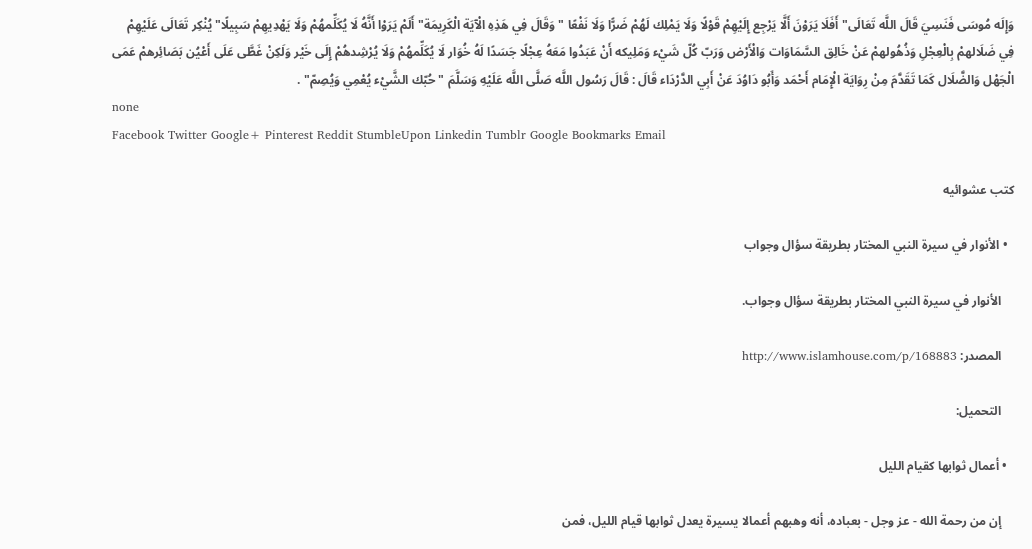وَإِلَه مُوسَى فَنَسِيَ قَالَ اللَّه تَعَالَى" أَفَلَا يَرَوْنَ أَلَّا يَرْجِع إِلَيْهِمْ قَوْلًا وَلَا يَمْلِك لَهُمْ ضَرًّا وَلَا نَفْعًا " وَقَالَ فِي هَذِهِ الْآيَة الْكَرِيمَة" أَلَمْ يَرَوْا أَنَّهُ لَا يُكَلِّمهُمْ وَلَا يَهْدِيهِمْ سَبِيلًا" يُنْكِر تَعَالَى عَلَيْهِمْ فِي ضَلَالهمْ بِالْعِجْلِ وَذُهُولهمْ عَنْ خَالِق السَّمَاوَات وَالْأَرْض وَرَبّ كُلّ شَيْء وَمَلِيكه أَنْ عَبَدُوا مَعَهُ عِجْلًا جَسَدًا لَهُ خُوَار لَا يُكَلِّمهُمْ وَلَا يُرْشِدهُمْ إِلَى خَيْر وَلَكِنْ غَطَّى عَلَى أَعْيُن بَصَائِرهمْ عَمَى الْجَهْل وَالضَّلَال كَمَا تَقَدَّمَ مِنْ رِوَايَة الْإِمَام أَحْمَد وَأَبُو دَاوُدَ عَنْ أَبِي الدَّرْدَاء قَالَ : قَالَ رَسُول اللَّه صَلَّى اللَّه عَلَيْهِ وَسَلَّمَ " حُبّك الشَّيْء يُعْمِي وَيُصِمّ" .
none
Facebook Twitter Google+ Pinterest Reddit StumbleUpon Linkedin Tumblr Google Bookmarks Email

كتب عشوائيه

  • الأنوار في سيرة النبي المختار بطريقة سؤال وجواب

    الأنوار في سيرة النبي المختار بطريقة سؤال وجواب.

    المصدر: http://www.islamhouse.com/p/168883

    التحميل:

  • أعمال ثوابها كقيام الليل

    إن من رحمة الله - عز وجل - بعباده، أنه وهبهم أعمالا يسيرة يعدل ثوابها قيام الليل، فمن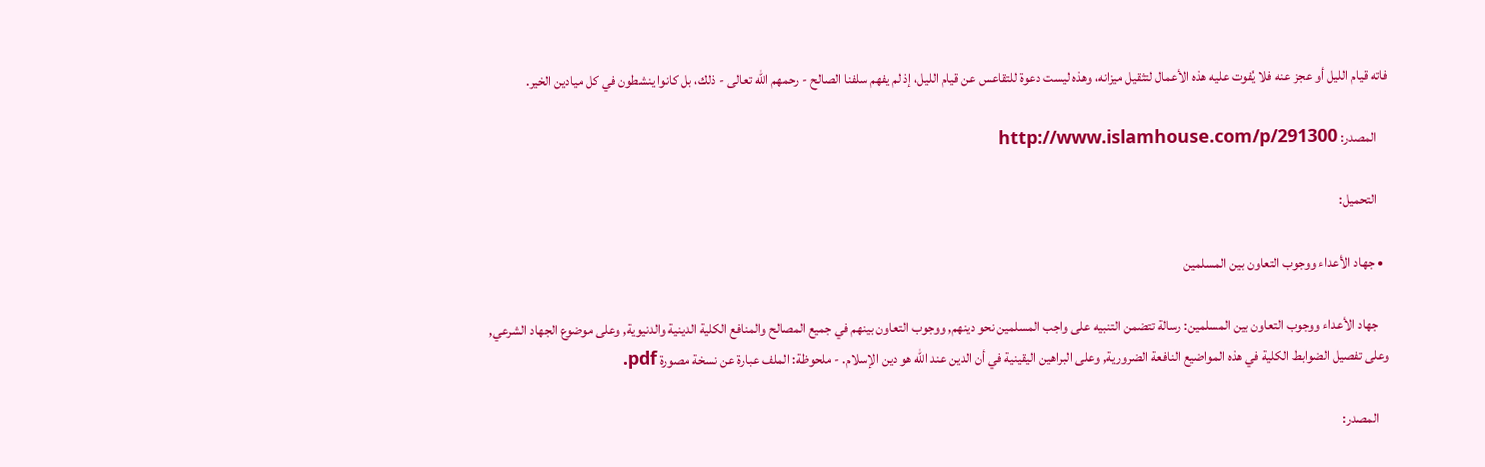فاته قيام الليل أو عجز عنه فلا يُفوت عليه هذه الأعمال لتثقيل ميزانه، وهذه ليست دعوة للتقاعس عن قيام الليل، إذ لم يفهم سلفنا الصالح - رحمهم الله تعالى - ذلك، بل كانوا ينشطون في كل ميادين الخير.

    المصدر: http://www.islamhouse.com/p/291300

    التحميل:

  • جهاد الأعداء ووجوب التعاون بين المسلمين

    جهاد الأعداء ووجوب التعاون بين المسلمين: رسالة تتضمن التنبيه على واجب المسلمين نحو دينهم, ووجوب التعاون بينهم في جميع المصالح والمنافع الكلية الدينية والدنيوية, وعلى موضوع الجهاد الشرعي, وعلى تفصيل الضوابط الكلية في هذه المواضيع النافعة الضرورية, وعلى البراهين اليقينية في أن الدين عند الله هو دين الإسلام. - ملحوظة: الملف عبارة عن نسخة مصورة pdf.

    المصدر: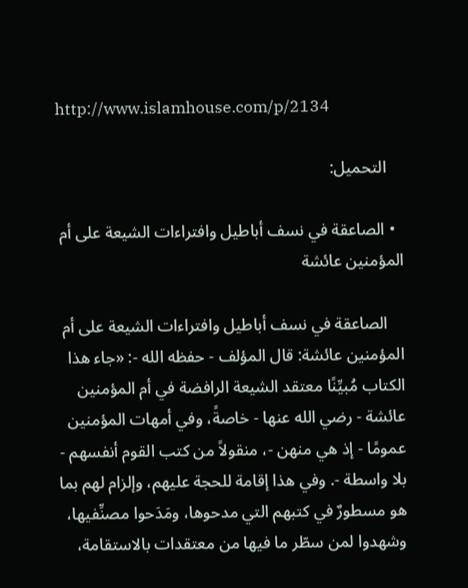http://www.islamhouse.com/p/2134

    التحميل:

  • الصاعقة في نسف أباطيل وافتراءات الشيعة على أم المؤمنين عائشة

    الصاعقة في نسف أباطيل وافتراءات الشيعة على أم المؤمنين عائشة: قال المؤلف - حفظه الله -: «جاء هذا الكتاب مُبيِّنًا معتقد الشيعة الرافضة في أم المؤمنين عائشة - رضي الله عنها - خاصةً، وفي أمهات المؤمنين عمومًا - إذ هي منهن -، منقولاً من كتب القوم أنفسهم - بلا واسطة -. وفي هذا إقامة للحجة عليهم، وإلزام لهم بما هو مسطورٌ في كتبهم التي مدحوها، ومَدَحوا مصنِّفيها، وشهدوا لمن سطّر ما فيها من معتقدات بالاستقامة،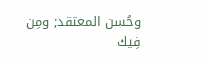وحُسن المعتقد; ومِن فِيك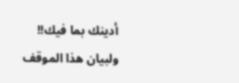أدينك بما فيك!! ولبيان هذا الموقف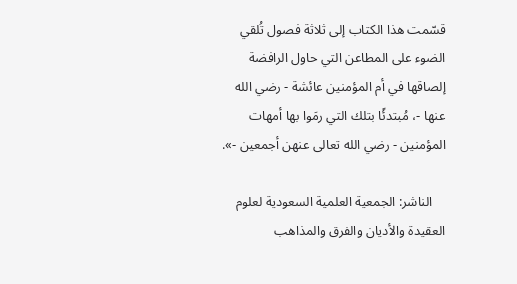قسّمت هذا الكتاب إلى ثلاثة فصول تُلقي الضوء على المطاعن التي حاول الرافضة إلصاقها في أم المؤمنين عائشة - رضي الله عنها -، مُبتدئًا بتلك التي رمَوا بها أمهات المؤمنين - رضي الله تعالى عنهن أجمعين -».

    الناشر: الجمعية العلمية السعودية لعلوم العقيدة والأديان والفرق والمذاهب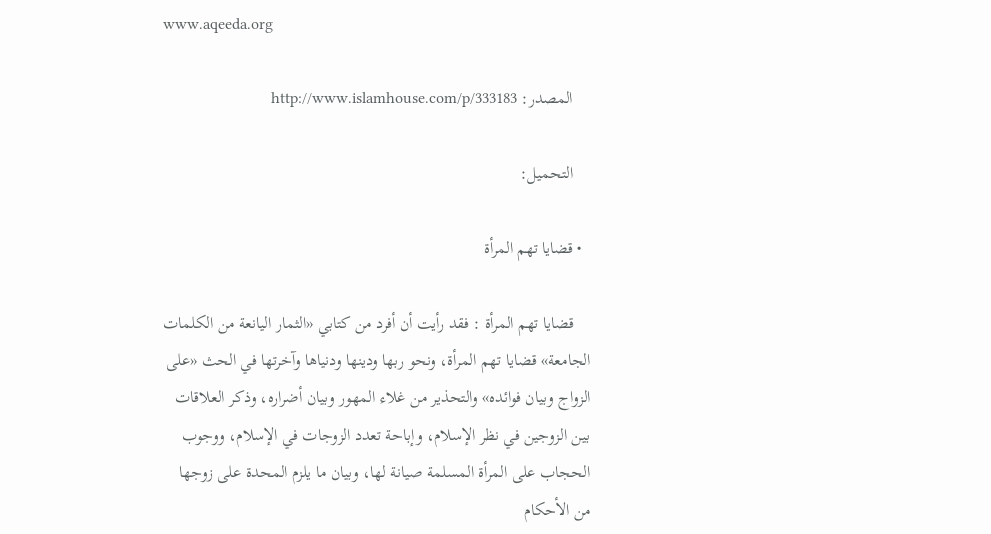www.aqeeda.org

    المصدر: http://www.islamhouse.com/p/333183

    التحميل:

  • قضايا تهم المرأة

    قضايا تهم المرأة : فقد رأيت أن أفرد من كتابي «الثمار اليانعة من الكلمات الجامعة» قضايا تهم المرأة، ونحو ربها ودينها ودنياها وآخرتها في الحث «على الزواج وبيان فوائده» والتحذير من غلاء المهور وبيان أضراره، وذكر العلاقات بين الزوجين في نظر الإسلام، وإباحة تعدد الزوجات في الإسلام، ووجوب الحجاب على المرأة المسلمة صيانة لها، وبيان ما يلزم المحدة على زوجها من الأحكام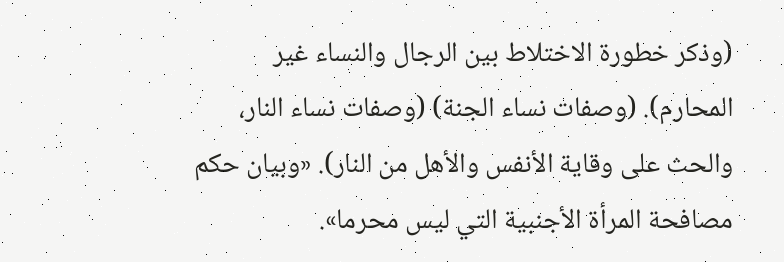(وذكر خطورة الاختلاط بين الرجال والنساء غير المحارم). (وصفات نساء الجنة) (وصفات نساء النار، والحث على وقاية الأنفس والأهل من النار). «وبيان حكم مصافحة المرأة الأجنبية التي ليس محرما».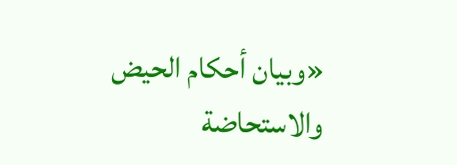«وبيان أحكام الحيض والاستحاضة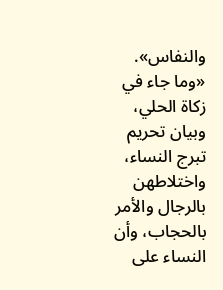والنفاس». «وما جاء في زكاة الحلي، وبيان تحريم تبرج النساء، واختلاطهن بالرجال والأمر بالحجاب، وأن النساء على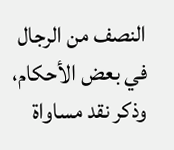النصف من الرجال في بعض الأحكام، وذكر نقد مساواة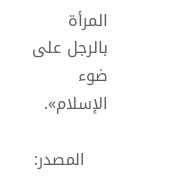المرأة بالرجل على ضوء الإسلام».

    المصدر: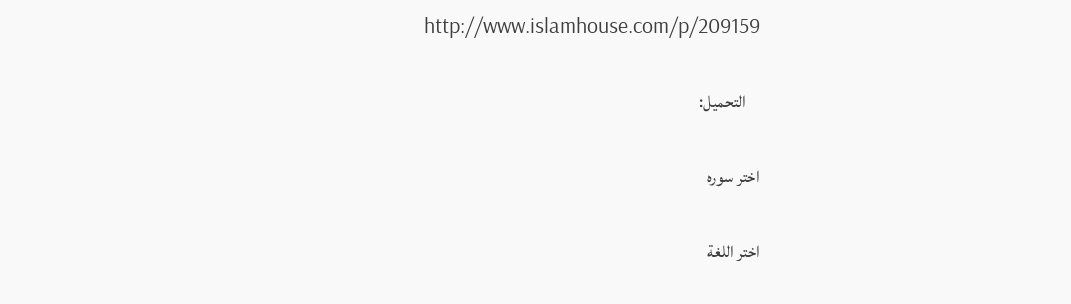http://www.islamhouse.com/p/209159

    التحميل:

اختر سوره

اختر اللغة